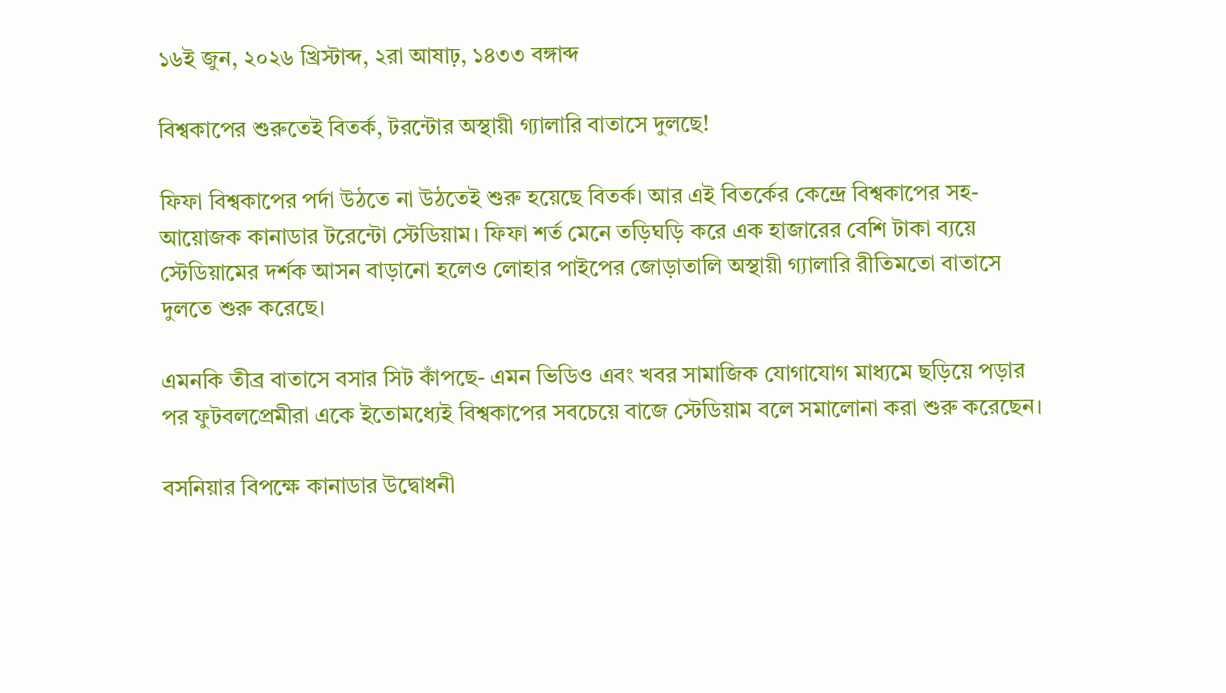১৬ই জুন, ২০২৬ খ্রিস্টাব্দ, ২রা আষাঢ়, ১৪৩৩ বঙ্গাব্দ

বিশ্বকাপের শুরুতেই বিতর্ক, টরন্টোর অস্থায়ী গ্যালারি বাতাসে দুলছে!

ফিফা বিশ্বকাপের পর্দা উঠতে না উঠতেই শুরু হয়েছে বিতর্ক। আর এই বিতর্কের কেন্দ্রে বিশ্বকাপের সহ-আয়োজক কানাডার টরেন্টো স্টেডিয়াম। ফিফা শর্ত মেনে তড়িঘড়ি করে এক হাজারের বেশি টাকা ব্যয়ে স্টেডিয়ামের দর্শক আসন বাড়ানো হলেও লোহার পাইপের জোড়াতালি অস্থায়ী গ্যালারি রীতিমতো বাতাসে দুলতে শুরু করেছে।

এমনকি তীব্র বাতাসে বসার সিট কাঁপছে- এমন ভিডিও এবং খবর সামাজিক যোগাযোগ মাধ্যমে ছড়িয়ে পড়ার পর ফুটবলপ্রেমীরা একে ইতোমধ্যেই বিশ্বকাপের সবচেয়ে বাজে স্টেডিয়াম বলে সমালোনা করা শুরু করেছেন।

বসনিয়ার বিপক্ষে কানাডার উদ্বোধনী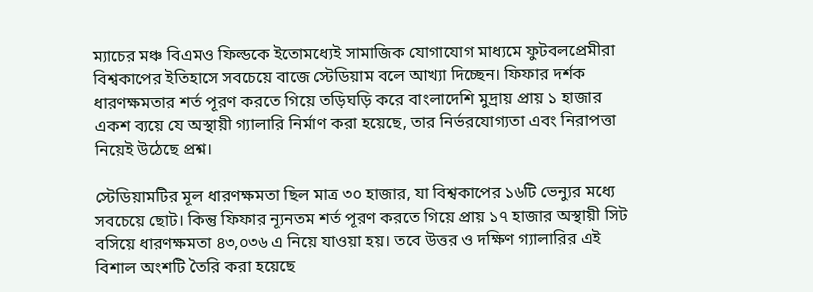ম্যাচের মঞ্চ বিএমও ফিল্ডকে ইতোমধ্যেই সামাজিক যোগাযোগ মাধ্যমে ফুটবলপ্রেমীরা বিশ্বকাপের ইতিহাসে সবচেয়ে বাজে স্টেডিয়াম বলে আখ্যা দিচ্ছেন। ফিফার দর্শক ধারণক্ষমতার শর্ত পূরণ করতে গিয়ে তড়িঘড়ি করে বাংলাদেশি মুদ্রায় প্রায় ১ হাজার একশ ব্যয়ে যে অস্থায়ী গ্যালারি নির্মাণ করা হয়েছে, তার নির্ভরযোগ্যতা এবং নিরাপত্তা নিয়েই উঠেছে প্রশ্ন।

স্টেডিয়ামটির মূল ধারণক্ষমতা ছিল মাত্র ৩০ হাজার, যা বিশ্বকাপের ১৬টি ভেন্যুর মধ্যে সবচেয়ে ছোট। কিন্তু ফিফার ন্যূনতম শর্ত পূরণ করতে গিয়ে প্রায় ১৭ হাজার অস্থায়ী সিট বসিয়ে ধারণক্ষমতা ৪৩,০৩৬ এ নিয়ে যাওয়া হয়। তবে উত্তর ও দক্ষিণ গ্যালারির এই বিশাল অংশটি তৈরি করা হয়েছে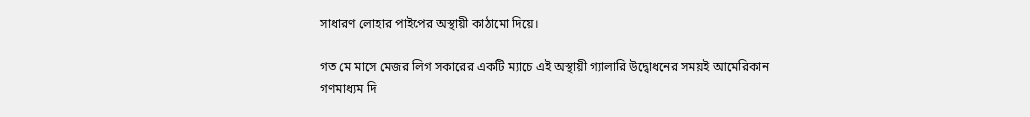সাধারণ লোহার পাইপের অস্থায়ী কাঠামো দিয়ে।

গত মে মাসে মেজর লিগ সকারের একটি ম্যাচে এই অস্থায়ী গ্যালারি উদ্বোধনের সময়ই আমেরিকান গণমাধ্যম দি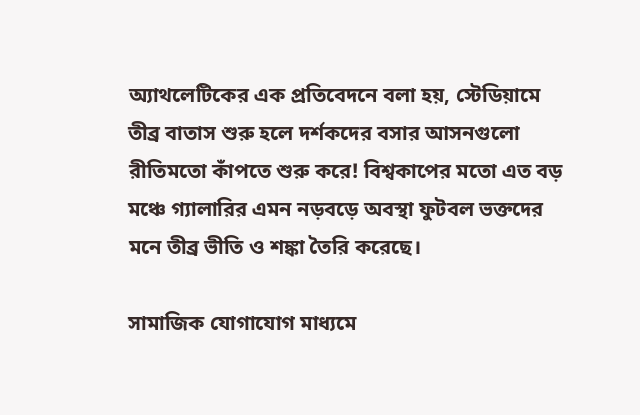অ্যাথলেটিকের এক প্রতিবেদনে বলা হয়, স্টেডিয়ামে তীব্র বাতাস শুরু হলে দর্শকদের বসার আসনগুলো রীতিমতো কাঁপতে শুরু করে! বিশ্বকাপের মতো এত বড় মঞ্চে গ্যালারির এমন নড়বড়ে অবস্থা ফুটবল ভক্তদের মনে তীব্র ভীতি ও শঙ্কা তৈরি করেছে।

সামাজিক যোগাযোগ মাধ্যমে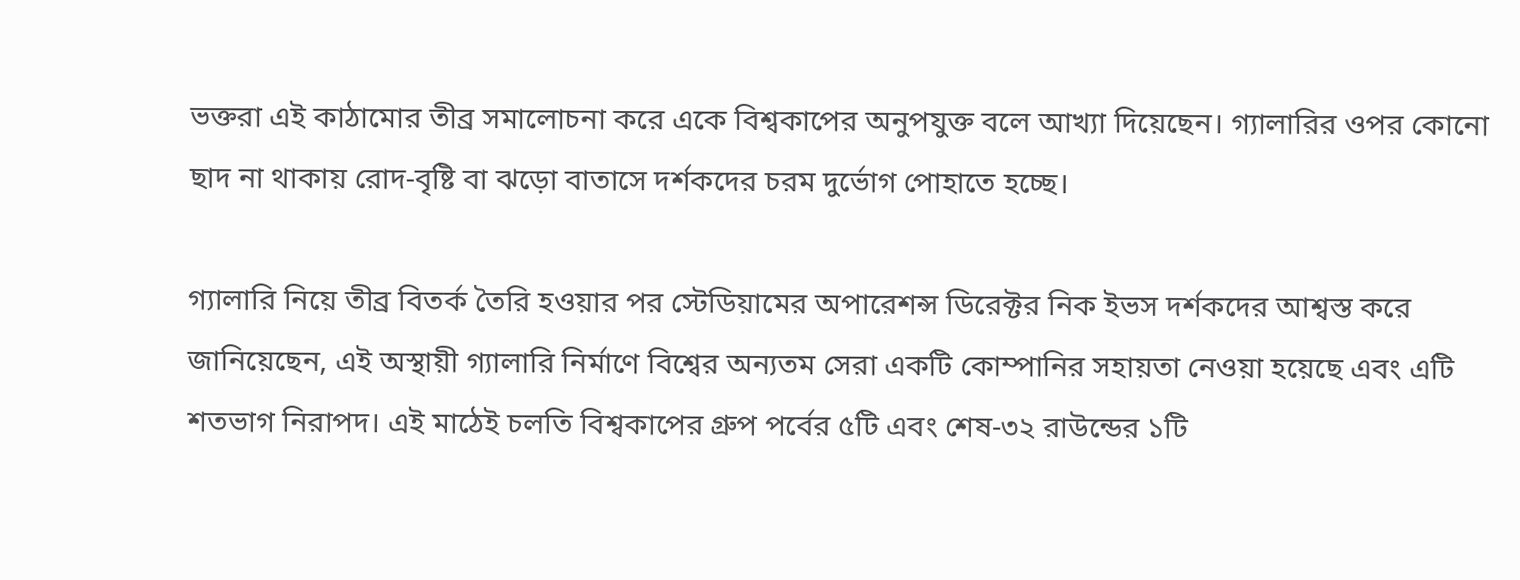ভক্তরা এই কাঠামোর তীব্র সমালোচনা করে একে বিশ্বকাপের অনুপযুক্ত বলে আখ্যা দিয়েছেন। গ্যালারির ওপর কোনো ছাদ না থাকায় রোদ-বৃষ্টি বা ঝড়ো বাতাসে দর্শকদের চরম দুর্ভোগ পোহাতে হচ্ছে।

গ্যালারি নিয়ে তীব্র বিতর্ক তৈরি হওয়ার পর স্টেডিয়ামের অপারেশন্স ডিরেক্টর নিক ইভস দর্শকদের আশ্বস্ত করে জানিয়েছেন, এই অস্থায়ী গ্যালারি নির্মাণে বিশ্বের অন্যতম সেরা একটি কোম্পানির সহায়তা নেওয়া হয়েছে এবং এটি শতভাগ নিরাপদ। এই মাঠেই চলতি বিশ্বকাপের গ্রুপ পর্বের ৫টি এবং শেষ-৩২ রাউন্ডের ১টি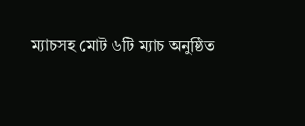ম্যাচসহ মোট ৬টি ম্যাচ অনুষ্ঠিত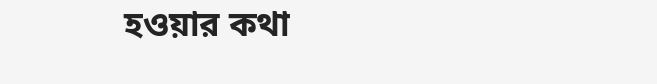হওয়ার কথা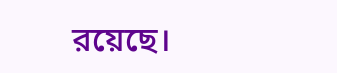রয়েছে।